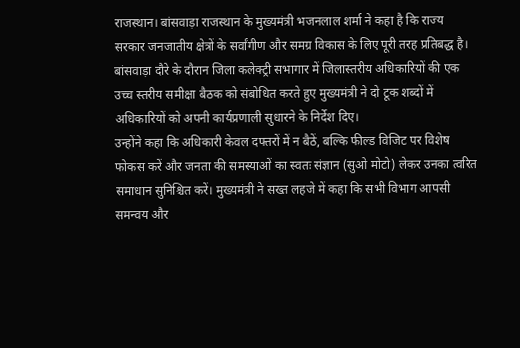राजस्थान। बांसवाड़ा राजस्थान के मुख्यमंत्री भजनलाल शर्मा ने कहा है कि राज्य सरकार जनजातीय क्षेत्रों के सर्वांगीण और समग्र विकास के लिए पूरी तरह प्रतिबद्ध है। बांसवाड़ा दौरे के दौरान जिला कलेक्ट्री सभागार में जिलास्तरीय अधिकारियों की एक उच्च स्तरीय समीक्षा बैठक को संबोधित करते हुए मुख्यमंत्री ने दो टूक शब्दों में अधिकारियों को अपनी कार्यप्रणाली सुधारने के निर्देश दिए।
उन्होंने कहा कि अधिकारी केवल दफ्तरों में न बैठें, बल्कि फील्ड विजिट पर विशेष फोकस करें और जनता की समस्याओं का स्वतः संज्ञान (सुओ मोटो) लेकर उनका त्वरित समाधान सुनिश्चित करें। मुख्यमंत्री ने सख्त लहजे में कहा कि सभी विभाग आपसी समन्वय और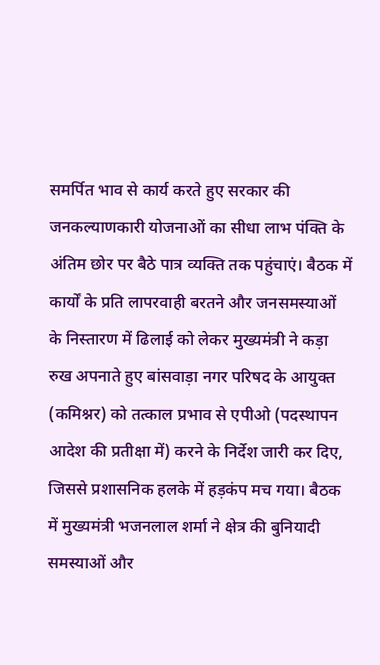समर्पित भाव से कार्य करते हुए सरकार की जनकल्याणकारी योजनाओं का सीधा लाभ पंक्ति के अंतिम छोर पर बैठे पात्र व्यक्ति तक पहुंचाएं। बैठक में कार्यों के प्रति लापरवाही बरतने और जनसमस्याओं के निस्तारण में ढिलाई को लेकर मुख्यमंत्री ने कड़ा रुख अपनाते हुए बांसवाड़ा नगर परिषद के आयुक्त (कमिश्नर) को तत्काल प्रभाव से एपीओ (पदस्थापन आदेश की प्रतीक्षा में) करने के निर्देश जारी कर दिए, जिससे प्रशासनिक हलके में हड़कंप मच गया। बैठक में मुख्यमंत्री भजनलाल शर्मा ने क्षेत्र की बुनियादी समस्याओं और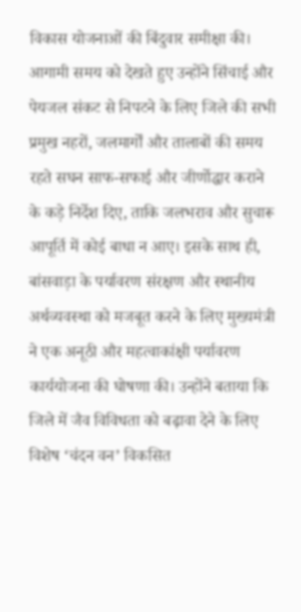विकास योजनाओं की बिंदुवार समीक्षा की।
आगामी समय को देखते हुए उन्होंने सिंचाई और पेयजल संकट से निपटने के लिए जिले की सभी प्रमुख नहरों, जलमार्गों और तालाबों की समय रहते सघन साफ-सफाई और जीर्णोद्धार कराने के कड़े निर्देश दिए, ताकि जलभराव और सुचारू आपूर्ति में कोई बाधा न आए। इसके साथ ही, बांसवाड़ा के पर्यावरण संरक्षण और स्थानीय अर्थव्यवस्था को मजबूत करने के लिए मुख्यमंत्री ने एक अनूठी और महत्वाकांक्षी पर्यावरण कार्ययोजना की घोषणा की। उन्होंने बताया कि जिले में जैव विविधता को बढ़ावा देने के लिए विशेष ‘चंदन वन’ विकसित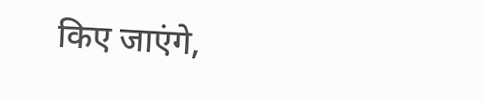किए जाएंगे,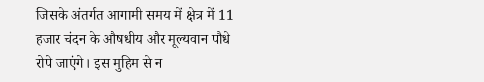जिसके अंतर्गत आगामी समय में क्षेत्र में 11 हजार चंदन के औषधीय और मूल्यवान पौधे रोपे जाएंगे। इस मुहिम से न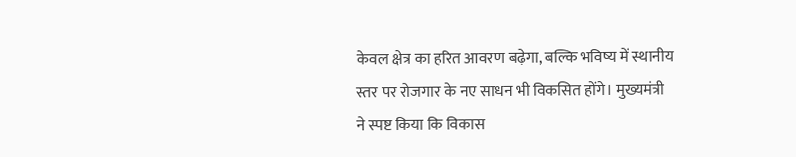केवल क्षेत्र का हरित आवरण बढ़ेगा, बल्कि भविष्य में स्थानीय स्तर पर रोजगार के नए साधन भी विकसित होंगे। मुख्यमंत्री ने स्पष्ट किया कि विकास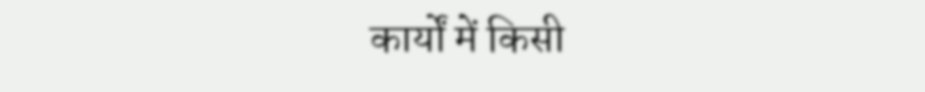कार्यों में किसी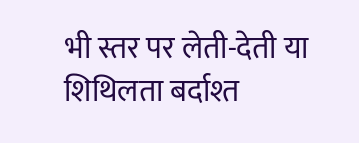भी स्तर पर लेती-देती या शिथिलता बर्दाश्त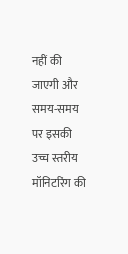नहीं की जाएगी और समय-समय पर इसकी उच्च स्तरीय मॉनिटरिंग की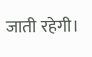जाती रहेगी।